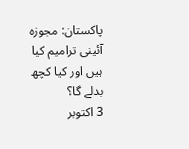پاکستان: مجوزہ آئینی ترامیم کیا ہیں اور کیا کچھ بدلے گا؟
3 اکتوبر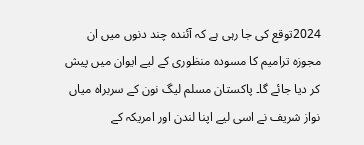2024توقع کی جا رہی ہے کہ آئندہ چند دنوں میں ان مجوزہ ترامیم کا مسودہ منظوری کے لیے ایوان میں پیش کر دیا جائے گا۔ پاکستان مسلم لیگ نون کے سربراہ میاں نواز شریف نے اسی لیے اپنا لندن اور امریکہ کے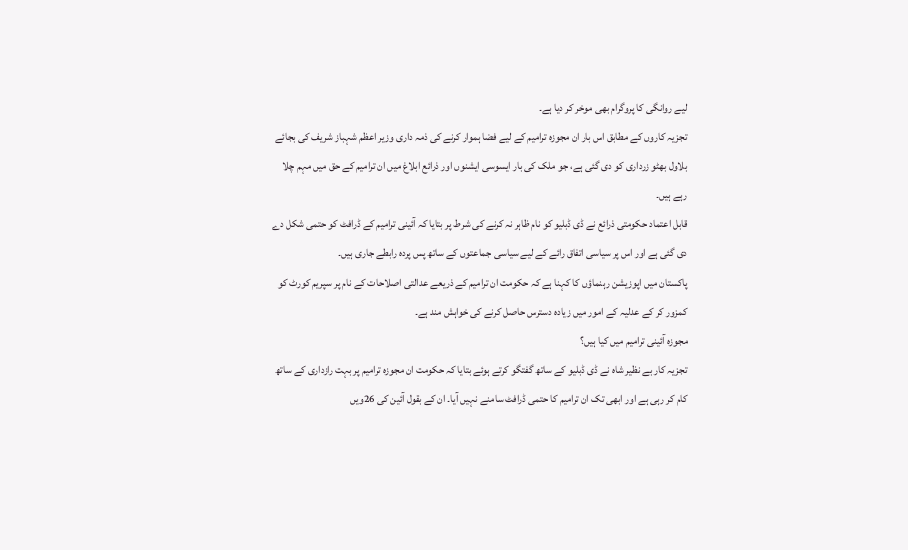لیے روانگی کا پروگرام بھی موخر کر دیا ہے۔
تجزیہ کاروں کے مطابق اس بار ان مجوزہ ترامیم کے لیے فضا ہموار کرنے کی ذمہ داری وزیر اعظم شہباز شریف کی بجائے بلاول بھٹو زرداری کو دی گئی ہے، جو ملک کی بار ایسوسی ایشنوں اور ذرائع ابلاغ میں ان ترامیم کے حق میں مہم چلا رہے ہیں۔
قابل اعتماد حکومتی ذرائع نے ڈی ڈبلیو کو نام ظاہر نہ کرنے کی شرط پر بتایا کہ آئینی ترامیم کے ڈرافٹ کو حتمی شکل دے دی گئی ہے اور اس پر سیاسی اتفاق رائے کے لیے سیاسی جماعتوں کے ساتھ پس پردہ رابطے جاری ہیں۔
پاکستان میں اپوزیشن رہنماؤں کا کہنا ہے کہ حکومت ان ترامیم کے ذریعے عدالتی اصلاحات کے نام پر سپریم کورٹ کو کمزور کر کے عدلیہ کے امور میں زیادہ دسترس حاصل کرنے کی خواہش مند ہے۔
مجوزہ آئینی ترامیم میں کیا ہیں؟
تجزیہ کار بے نظیر شاہ نے ڈی ڈبلیو کے ساتھ گفتگو کرتے ہوئے بتایا کہ حکومت ان مجوزہ ترامیم پر بہت رازداری کے ساتھ کام کر رہی ہے اور ابھی تک ان ترامیم کا حتمی ڈرافٹ سامنے نہیں آیا۔ ان کے بقول آئین کی 26ویں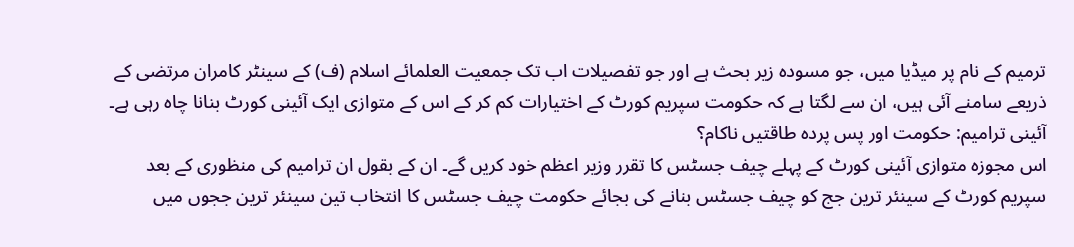ترمیم کے نام پر میڈیا میں، جو مسودہ زیر بحث ہے اور جو تفصیلات اب تک جمعیت العلمائے اسلام (ف) کے سینٹر کامران مرتضی کے ذریعے سامنے آئی ہیں، ان سے لگتا ہے کہ حکومت سپریم کورٹ کے اختیارات کم کر کے اس کے متوازی ایک آئینی کورٹ بنانا چاہ رہی ہے۔
آئینی ترامیم: حکومت اور پس پردہ طاقتیں ناکام؟
اس مجوزہ متوازی آئینی کورٹ کے پہلے چیف جسٹس کا تقرر وزیر اعظم خود کریں گے۔ ان کے بقول ان ترامیم کی منظوری کے بعد سپریم کورٹ کے سینئر ترین جج کو چیف جسٹس بنانے کی بجائے حکومت چیف جسٹس کا انتخاب تین سینئر ترین ججوں میں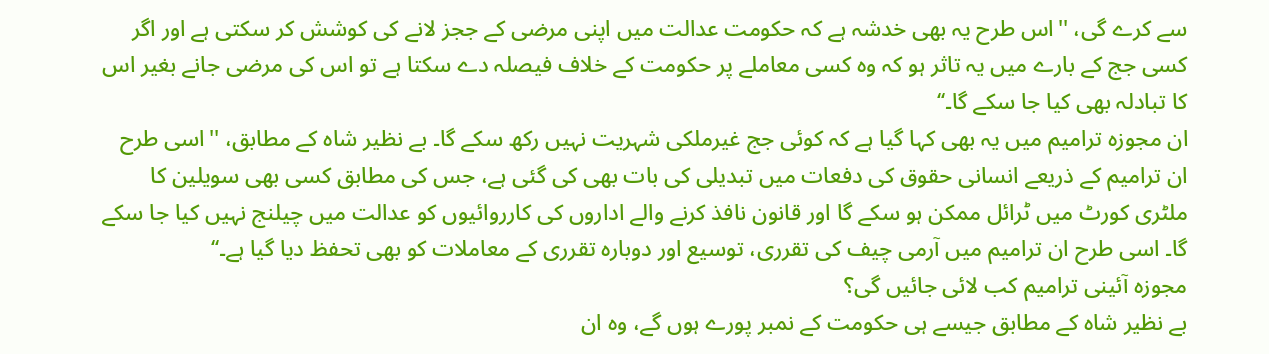سے کرے گی، ''اس طرح یہ بھی خدشہ ہے کہ حکومت عدالت میں اپنی مرضی کے ججز لانے کی کوشش کر سکتی ہے اور اگر کسی جج کے بارے میں یہ تاثر ہو کہ وہ کسی معاملے پر حکومت کے خلاف فیصلہ دے سکتا ہے تو اس کی مرضی جانے بغیر اس کا تبادلہ بھی کیا جا سکے گا۔‘‘
ان مجوزہ ترامیم میں یہ بھی کہا گیا ہے کہ کوئی جج غیرملکی شہریت نہیں رکھ سکے گا۔ بے نظیر شاہ کے مطابق، ''اسی طرح ان ترامیم کے ذریعے انسانی حقوق کی دفعات میں تبدیلی کی بات بھی کی گئی ہے، جس کی مطابق کسی بھی سویلین کا ملٹری کورٹ میں ٹرائل ممکن ہو سکے گا اور قانون نافذ کرنے والے اداروں کی کارروائیوں کو عدالت میں چیلنج نہیں کیا جا سکے گا۔ اسی طرح ان ترامیم میں آرمی چیف کی تقرری، توسیع اور دوبارہ تقرری کے معاملات کو بھی تحفظ دیا گیا ہے۔‘‘
مجوزہ آئینی ترامیم کب لائی جائیں گی؟
بے نظیر شاہ کے مطابق جیسے ہی حکومت کے نمبر پورے ہوں گے، وہ ان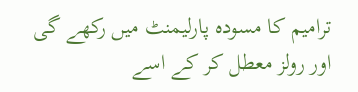ترامیم کا مسودہ پارلیمنٹ میں رکھے گی اور رولز معطل کر کے اسے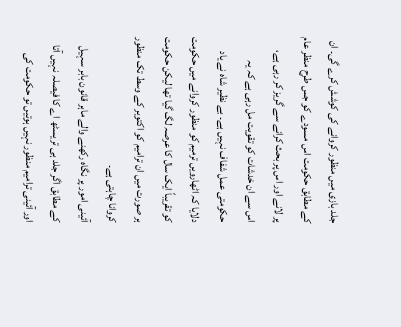جلد بازی میں منظور کروانے کی کوشش کرے گی۔ ان کے مطابق حکومت اس مسودے کو جس طرح منظر عام پر لانے اور اس پر بحث کرانے سے گریز کر رہی ہے، اس سے ان خدشات کو تقویت مل رہی ہے کہ یہ حکومتی عمل شفاف نہیں ہے۔ بے نظیر شاہ نے یاد دلایا کہ اٹھارویں ترمیم کو منظور کروانے میں حکومت کو تقریباً ایک سال کا عرصہ لگ گیا تھا لیکن حکومت ہر صورت میں ان ترامیم کو اکتوبر کے وسط تک منظور کروانا چاہتی ہے۔
آئینی امور پر نگاہ رکھنے والے ماہر قانون بابر سہیل کے مطابق اگر جلد ہی تریسٹھ اے کا فیصلہ نہیں آتا اور آئینی ترامیم منظور نہیں ہوتیں تو حکومت کی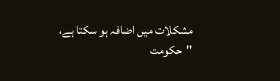مشکلات میں اضافہ ہو سکتا ہے، ''حکومت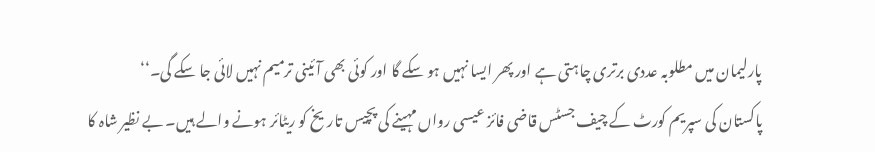پارلیمان میں مطلوبہ عددی برتری چاہتی ہے اور پھر ایسا نہیں ہو سکے گا اور کوئی بھی آئینی ترمیم نہیں لائی جا سکے گی۔‘‘
پاکستان کی سپریم کورٹ کے چیف جسٹس قاضی فائز عیسی رواں مہینے کی پچیس تاریخ کو ریٹائر ہونے والے ہیں۔ بے نظیر شاہ کا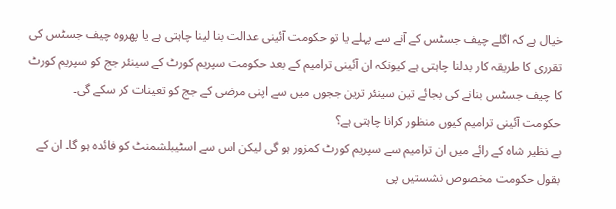خیال ہے کہ اگلے چیف جسٹس کے آنے سے پہلے یا تو حکومت آئینی عدالت بنا لینا چاہتی ہے یا پھروہ چیف جسٹس کی تقرری کا طریقہ کار بدلنا چاہتی ہے کیونکہ ان آئینی ترامیم کے بعد حکومت سپریم کورٹ کے سینئر جج کو سپریم کورٹ کا چیف جسٹس بنانے کی بجائے تین سینئر ترین ججوں میں سے اپنی مرضی کے جج کو تعینات کر سکے گی۔
حکومت آئینی ترامیم کیوں منظور کرانا چاہتی ہے؟
بے نظیر شاہ کے رائے میں ان ترامیم سے سپریم کورٹ کمزور ہو گی لیکن اس سے اسٹیبلشمنٹ کو فائدہ ہو گا۔ ان کے بقول حکومت مخصوص نشستیں پی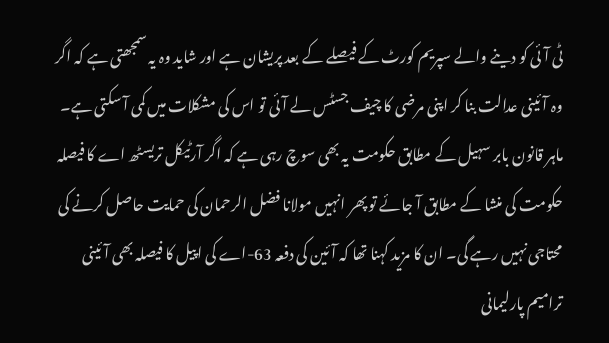ٹی آئی کو دینے والے سپریم کورٹ کے فیصلے کے بعد پریشان ہے اور شاید وہ یہ سمجھتی ہے کہ اگر وہ آئینی عدالت بنا کر اپنی مرضی کا چیف جسٹس لے آئی تو اس کی مشکلات میں کمی آ سکتی ہے۔
ماہر قانون بابر سہیل کے مطابق حکومت یہ بھی سوچ رہی ہے کہ اگر آرٹیکل تریسٹھ اے کا فیصلہ حکومت کی منشا کے مطابق آ جائے تو پھر انہیں مولانا فضل الرحمان کی حمایت حاصل کرنے کی محتاجی نہیں رہے گی۔ ان کا مزید کہنا تھا کہ آئین کی دفعہ 63-اے کی اپیل کا فیصلہ بھی آئینی ترامیم پارلیمانی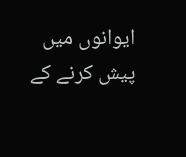ایوانوں میں پیش کرنے کے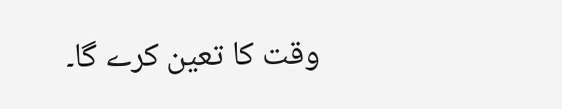وقت کا تعین کرے گا۔